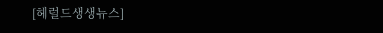[헤럴드생생뉴스]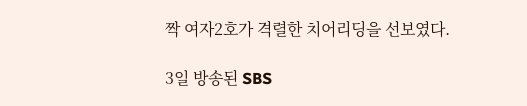짝 여자2호가 격렬한 치어리딩을 선보였다.

3일 방송된 SBS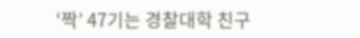‘짝’ 47기는 경찰대학 친구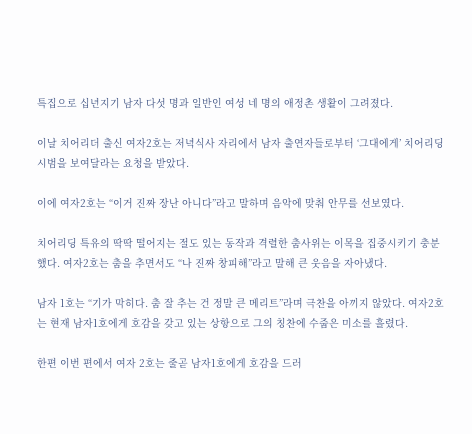특집으로 십년지기 남자 다섯 명과 일반인 여성 네 명의 애정촌 생활이 그려졌다.

이날 치어리더 출신 여자2호는 저녁식사 자리에서 남자 출연자들로부터 ‘그대에게’ 치어리딩 시범을 보여달라는 요청을 받았다.

이에 여자2호는 “이거 진짜 장난 아니다”라고 말하며 음악에 맞춰 안무를 선보였다.

치어리딩 특유의 딱딱 떨어지는 절도 있는 동작과 격렬한 춤사위는 이목을 집중시키기 충분했다. 여자2호는 춤을 추면서도 “나 진짜 창피해”라고 말해 큰 웃음을 자아냈다.

남자 1호는 “기가 막히다. 춤 잘 추는 건 정말 큰 메리트”라며 극찬을 아끼지 않았다. 여자2호는 현재 남자1호에게 호감을 갖고 있는 상항으로 그의 칭찬에 수줍은 미소를 흘렸다.

한편 이번 편에서 여자 2호는 줄곧 남자1호에게 호감을 드러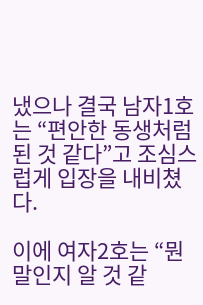냈으나 결국 남자1호는 “편안한 동생처럼 된 것 같다”고 조심스럽게 입장을 내비쳤다.

이에 여자2호는 “뭔 말인지 알 것 같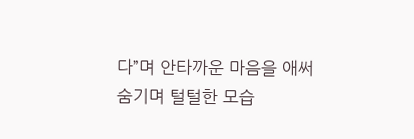다”며 안타까운 마음을 애써 숨기며 털털한 모습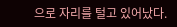으로 자리를 털고 있어났다.